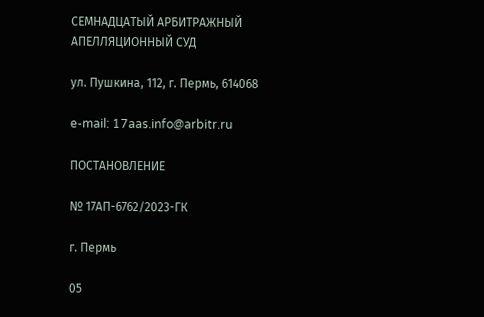СЕМНАДЦАТЫЙ АРБИТРАЖНЫЙ АПЕЛЛЯЦИОННЫЙ СУД

ул. Пушкина, 112, г. Пермь, 614068

e-mail: 17aas.info@arbitr.ru

ПОСТАНОВЛЕНИЕ

№ 17АП-6762/2023-ГК

г. Пермь

05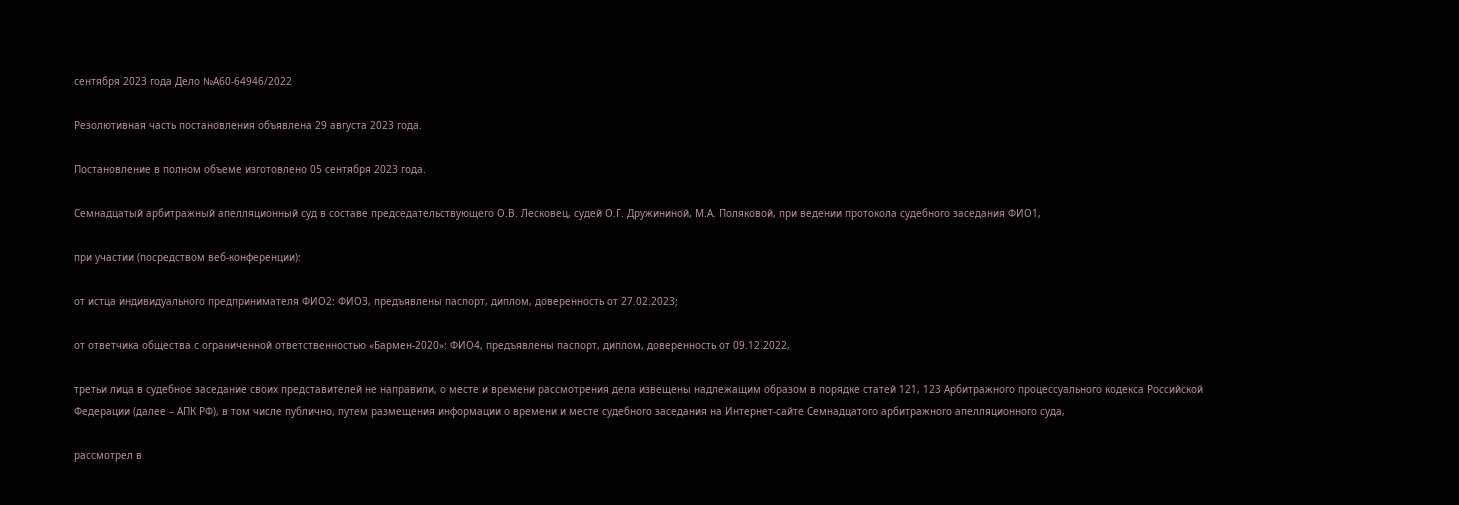сентября 2023 года Дело №А60-64946/2022

Резолютивная часть постановления объявлена 29 августа 2023 года.

Постановление в полном объеме изготовлено 05 сентября 2023 года.

Семнадцатый арбитражный апелляционный суд в составе председательствующего О.В. Лесковец, судей О.Г. Дружининой, М.А. Поляковой, при ведении протокола судебного заседания ФИО1,

при участии (посредством веб-конференции):

от истца индивидуального предпринимателя ФИО2: ФИО3, предъявлены паспорт, диплом, доверенность от 27.02.2023;

от ответчика общества с ограниченной ответственностью «Бармен-2020»: ФИО4, предъявлены паспорт, диплом, доверенность от 09.12.2022,

третьи лица в судебное заседание своих представителей не направили, о месте и времени рассмотрения дела извещены надлежащим образом в порядке статей 121, 123 Арбитражного процессуального кодекса Российской Федерации (далее – АПК РФ), в том числе публично, путем размещения информации о времени и месте судебного заседания на Интернет-сайте Семнадцатого арбитражного апелляционного суда,

рассмотрел в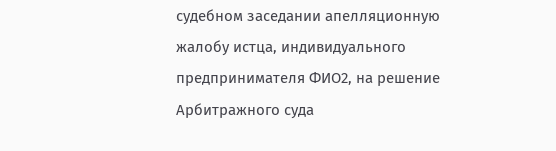судебном заседании апелляционную жалобу истца, индивидуального предпринимателя ФИО2, на решение Арбитражного суда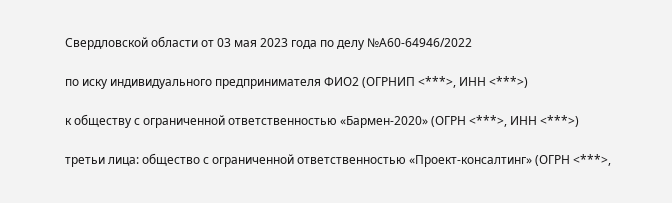Свердловской области от 03 мая 2023 года по делу №А60-64946/2022

по иску индивидуального предпринимателя ФИО2 (ОГРНИП <***>, ИНН <***>)

к обществу с ограниченной ответственностью «Бармен-2020» (ОГРН <***>, ИНН <***>)

третьи лица: общество с ограниченной ответственностью «Проект-консалтинг» (ОГРН <***>,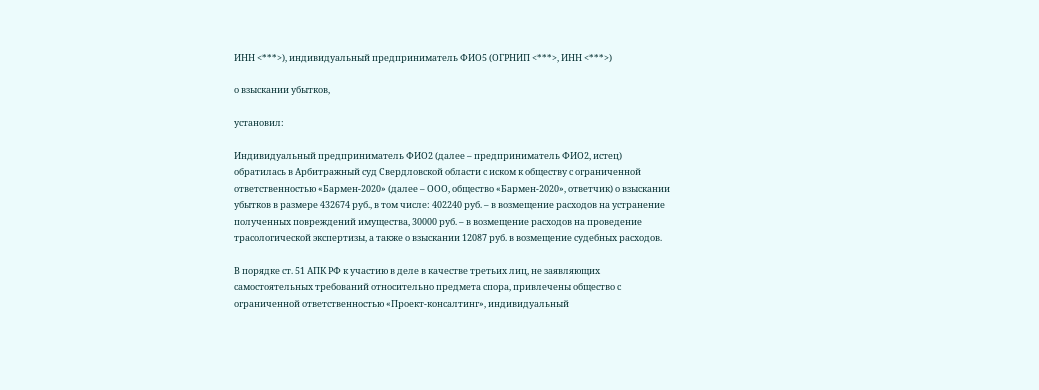ИНН <***>), индивидуальный предприниматель ФИО5 (ОГРНИП <***>, ИНН <***>)

о взыскании убытков,

установил:

Индивидуальный предприниматель ФИО2 (далее – предприниматель ФИО2, истец) обратилась в Арбитражный суд Свердловской области с иском к обществу с ограниченной ответственностью «Бармен-2020» (далее – ООО, общество «Бармен-2020», ответчик) о взыскании убытков в размере 432674 руб., в том числе: 402240 руб. – в возмещение расходов на устранение полученных повреждений имущества, 30000 руб. – в возмещение расходов на проведение трасологической экспертизы, а также о взыскании 12087 руб. в возмещение судебных расходов.

В порядке ст. 51 АПК РФ к участию в деле в качестве третьих лиц, не заявляющих самостоятельных требований относительно предмета спора, привлечены общество с ограниченной ответственностью «Проект-консалтинг», индивидуальный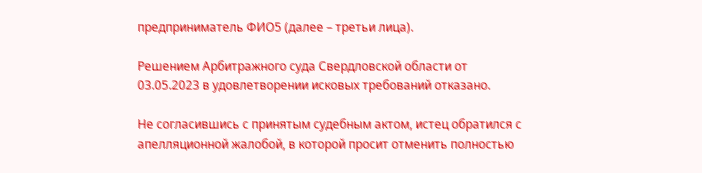предприниматель ФИО5 (далее – третьи лица).

Решением Арбитражного суда Свердловской области от 03.05.2023 в удовлетворении исковых требований отказано.

Не согласившись с принятым судебным актом, истец обратился с апелляционной жалобой, в которой просит отменить полностью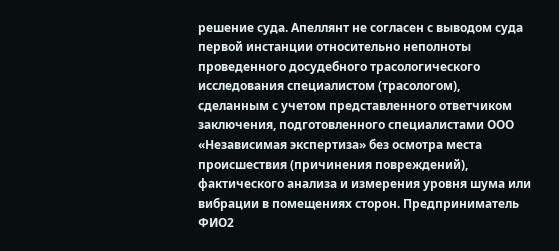решение суда. Апеллянт не согласен с выводом суда первой инстанции относительно неполноты проведенного досудебного трасологического исследования специалистом (трасологом), сделанным с учетом представленного ответчиком заключения, подготовленного специалистами ООО «Независимая экспертиза» без осмотра места происшествия (причинения повреждений), фактического анализа и измерения уровня шума или вибрации в помещениях сторон. Предприниматель ФИО2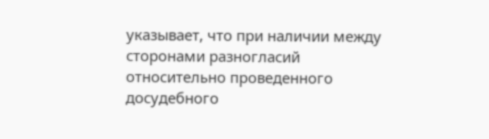указывает, что при наличии между сторонами разногласий относительно проведенного досудебного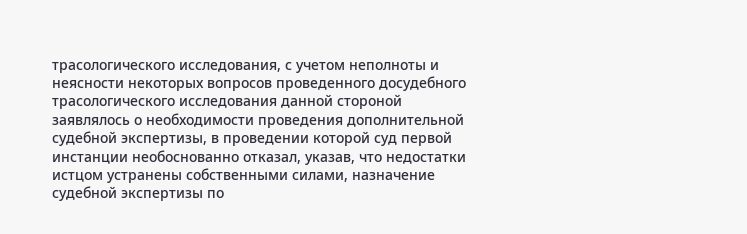трасологического исследования, с учетом неполноты и неясности некоторых вопросов проведенного досудебного трасологического исследования данной стороной заявлялось о необходимости проведения дополнительной судебной экспертизы, в проведении которой суд первой инстанции необоснованно отказал, указав, что недостатки истцом устранены собственными силами, назначение судебной экспертизы по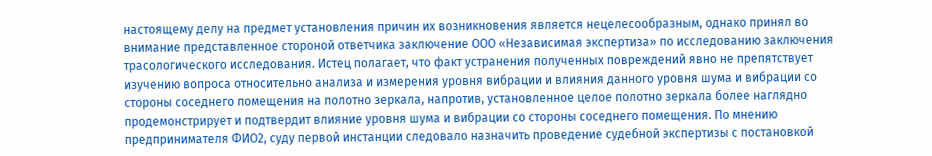настоящему делу на предмет установления причин их возникновения является нецелесообразным, однако принял во внимание представленное стороной ответчика заключение ООО «Независимая экспертиза» по исследованию заключения трасологического исследования. Истец полагает, что факт устранения полученных повреждений явно не препятствует изучению вопроса относительно анализа и измерения уровня вибрации и влияния данного уровня шума и вибрации со стороны соседнего помещения на полотно зеркала, напротив, установленное целое полотно зеркала более наглядно продемонстрирует и подтвердит влияние уровня шума и вибрации со стороны соседнего помещения. По мнению предпринимателя ФИО2, суду первой инстанции следовало назначить проведение судебной экспертизы с постановкой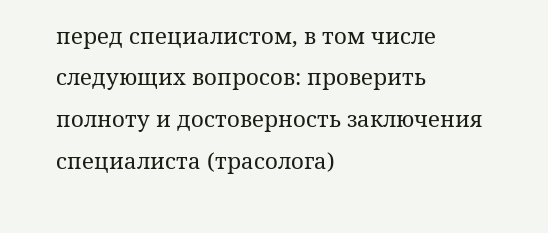перед специалистом, в том числе следующих вопросов: проверить полноту и достоверность заключения специалиста (трасолога)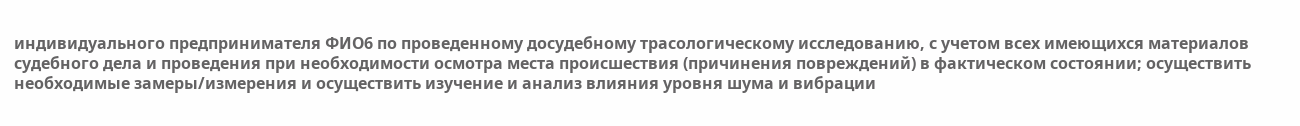индивидуального предпринимателя ФИО6 по проведенному досудебному трасологическому исследованию, с учетом всех имеющихся материалов судебного дела и проведения при необходимости осмотра места происшествия (причинения повреждений) в фактическом состоянии; осуществить необходимые замеры/измерения и осуществить изучение и анализ влияния уровня шума и вибрации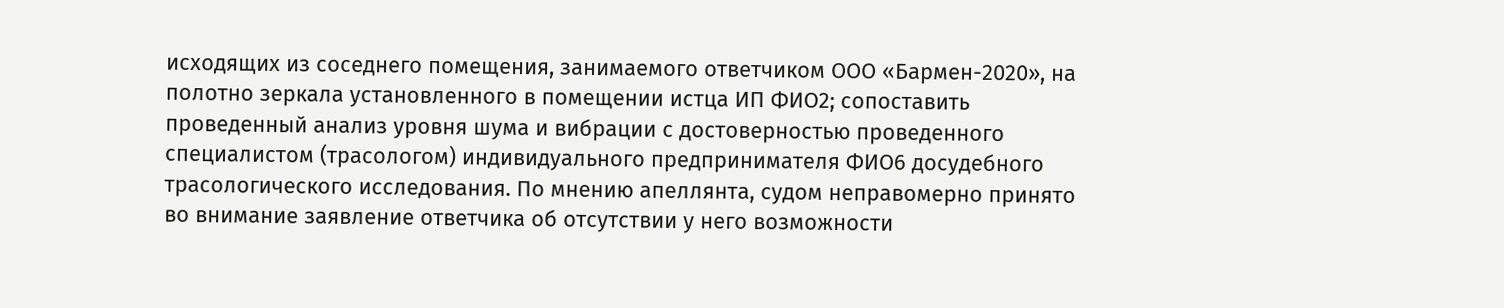исходящих из соседнего помещения, занимаемого ответчиком ООО «Бармен-2020», на полотно зеркала установленного в помещении истца ИП ФИО2; сопоставить проведенный анализ уровня шума и вибрации с достоверностью проведенного специалистом (трасологом) индивидуального предпринимателя ФИО6 досудебного трасологического исследования. По мнению апеллянта, судом неправомерно принято во внимание заявление ответчика об отсутствии у него возможности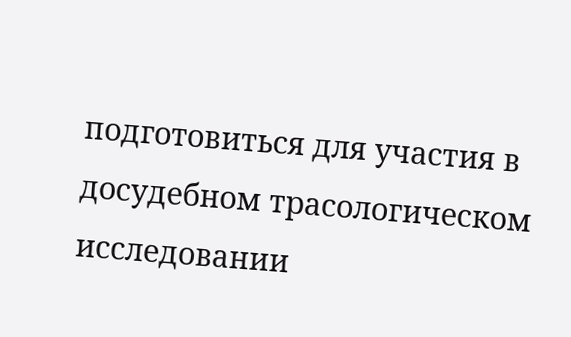подготовиться для участия в досудебном трасологическом исследовании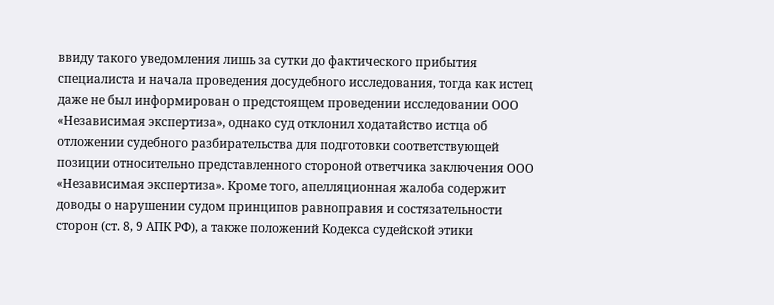ввиду такого уведомления лишь за сутки до фактического прибытия специалиста и начала проведения досудебного исследования, тогда как истец даже не был информирован о предстоящем проведении исследовании ООО «Независимая экспертиза», однако суд отклонил ходатайство истца об отложении судебного разбирательства для подготовки соответствующей позиции относительно представленного стороной ответчика заключения ООО «Независимая экспертиза». Кроме того, апелляционная жалоба содержит доводы о нарушении судом принципов равноправия и состязательности сторон (ст. 8, 9 АПК РФ), а также положений Кодекса судейской этики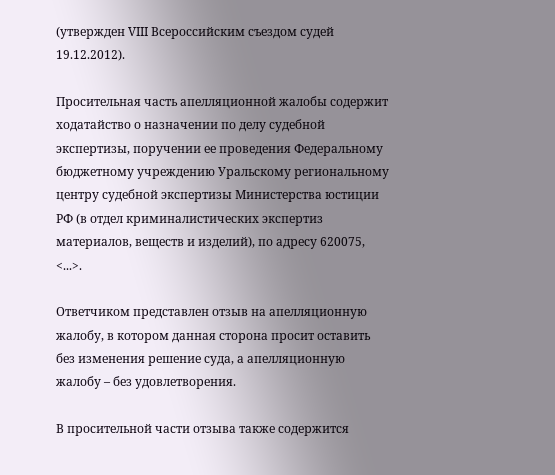(утвержден VIII Всероссийским съездом судей 19.12.2012).

Просительная часть апелляционной жалобы содержит ходатайство о назначении по делу судебной экспертизы, поручении ее проведения Федеральному бюджетному учреждению Уральскому региональному центру судебной экспертизы Министерства юстиции РФ (в отдел криминалистических экспертиз материалов, веществ и изделий), по адресу 620075, <...>.

Ответчиком представлен отзыв на апелляционную жалобу, в котором данная сторона просит оставить без изменения решение суда, а апелляционную жалобу – без удовлетворения.

В просительной части отзыва также содержится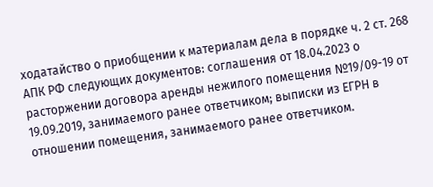ходатайство о приобщении к материалам дела в порядке ч. 2 ст. 268 АПК РФ следующих документов: соглашения от 18.04.2023 о расторжении договора аренды нежилого помещения №19/09-19 от 19.09.2019, занимаемого ранее ответчиком; выписки из ЕГРН в отношении помещения, занимаемого ранее ответчиком.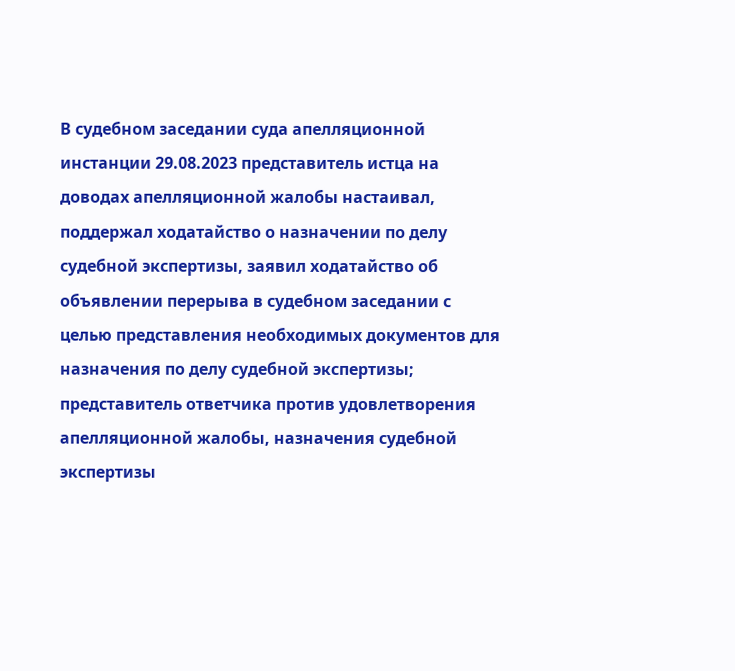В судебном заседании суда апелляционной инстанции 29.08.2023 представитель истца на доводах апелляционной жалобы настаивал, поддержал ходатайство о назначении по делу судебной экспертизы, заявил ходатайство об объявлении перерыва в судебном заседании с целью представления необходимых документов для назначения по делу судебной экспертизы; представитель ответчика против удовлетворения апелляционной жалобы, назначения судебной экспертизы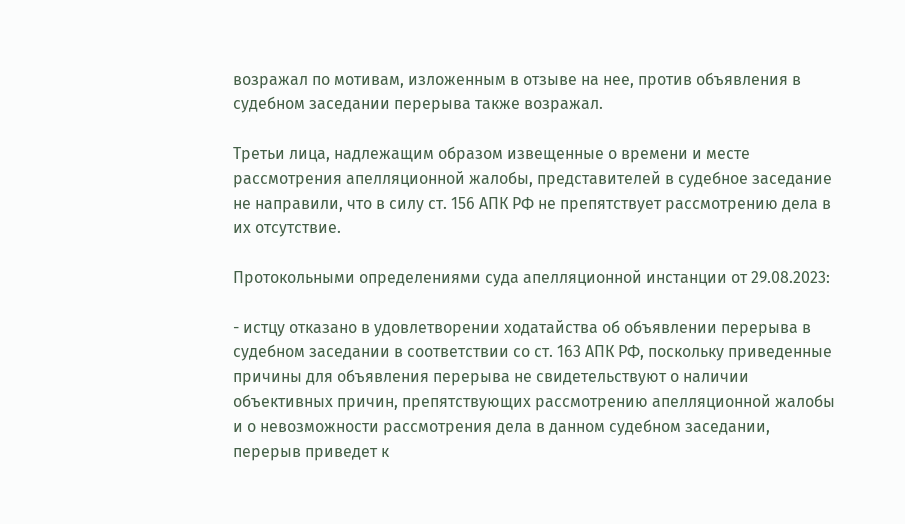возражал по мотивам, изложенным в отзыве на нее, против объявления в судебном заседании перерыва также возражал.

Третьи лица, надлежащим образом извещенные о времени и месте рассмотрения апелляционной жалобы, представителей в судебное заседание не направили, что в силу ст. 156 АПК РФ не препятствует рассмотрению дела в их отсутствие.

Протокольными определениями суда апелляционной инстанции от 29.08.2023:

- истцу отказано в удовлетворении ходатайства об объявлении перерыва в судебном заседании в соответствии со ст. 163 АПК РФ, поскольку приведенные причины для объявления перерыва не свидетельствуют о наличии объективных причин, препятствующих рассмотрению апелляционной жалобы и о невозможности рассмотрения дела в данном судебном заседании, перерыв приведет к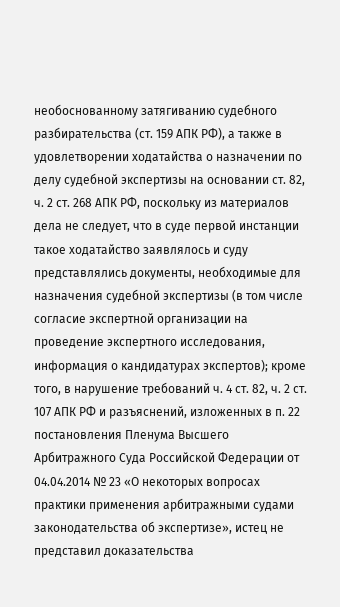необоснованному затягиванию судебного разбирательства (ст. 159 АПК РФ), а также в удовлетворении ходатайства о назначении по делу судебной экспертизы на основании ст. 82, ч. 2 ст. 268 АПК РФ, поскольку из материалов дела не следует, что в суде первой инстанции такое ходатайство заявлялось и суду представлялись документы, необходимые для назначения судебной экспертизы (в том числе согласие экспертной организации на проведение экспертного исследования, информация о кандидатурах экспертов); кроме того, в нарушение требований ч. 4 ст. 82, ч. 2 ст. 107 АПК РФ и разъяснений, изложенных в п. 22 постановления Пленума Высшего Арбитражного Суда Российской Федерации от 04.04.2014 № 23 «О некоторых вопросах практики применения арбитражными судами законодательства об экспертизе», истец не представил доказательства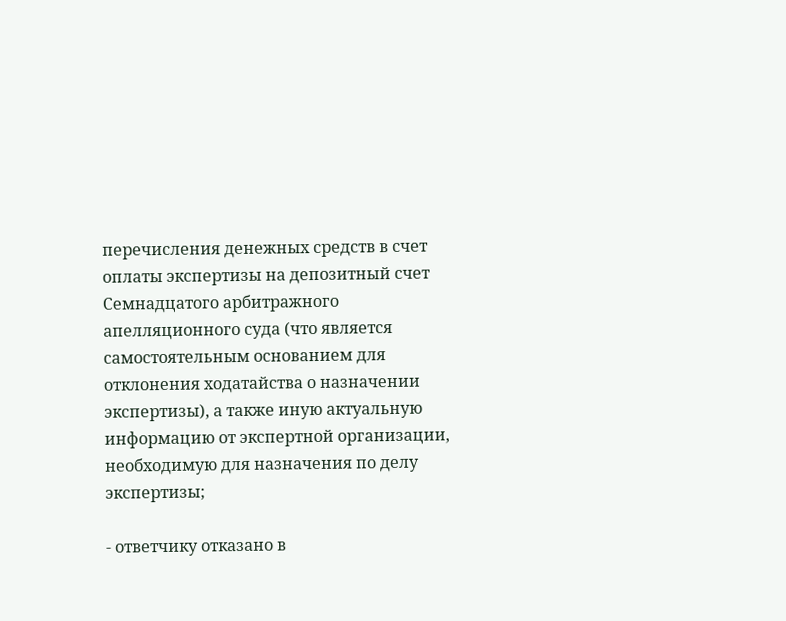перечисления денежных средств в счет оплаты экспертизы на депозитный счет Семнадцатого арбитражного апелляционного суда (что является самостоятельным основанием для отклонения ходатайства о назначении экспертизы), а также иную актуальную информацию от экспертной организации, необходимую для назначения по делу экспертизы;

- ответчику отказано в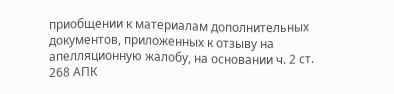приобщении к материалам дополнительных документов, приложенных к отзыву на апелляционную жалобу, на основании ч. 2 ст. 268 АПК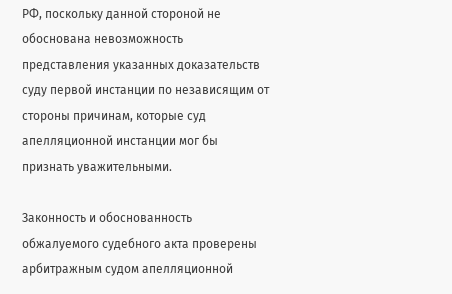РФ, поскольку данной стороной не обоснована невозможность представления указанных доказательств суду первой инстанции по независящим от стороны причинам, которые суд апелляционной инстанции мог бы признать уважительными.

Законность и обоснованность обжалуемого судебного акта проверены арбитражным судом апелляционной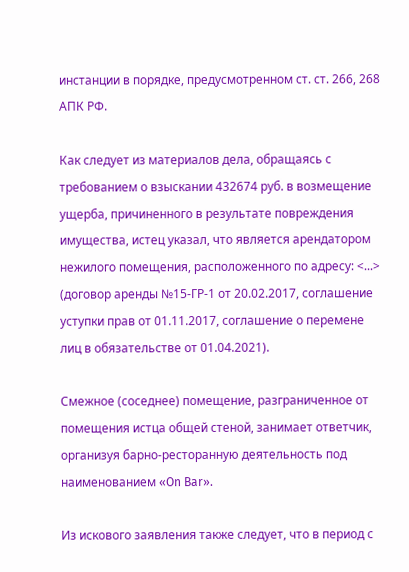инстанции в порядке, предусмотренном ст. ст. 266, 268 АПК РФ.

Как следует из материалов дела, обращаясь с требованием о взыскании 432674 руб. в возмещение ущерба, причиненного в результате повреждения имущества, истец указал, что является арендатором нежилого помещения, расположенного по адресу: <...> (договор аренды №15-ГР-1 от 20.02.2017, соглашение уступки прав от 01.11.2017, соглашение о перемене лиц в обязательстве от 01.04.2021).

Смежное (соседнее) помещение, разграниченное от помещения истца общей стеной, занимает ответчик, организуя барно-ресторанную деятельность под наименованием «On Bar».

Из искового заявления также следует, что в период с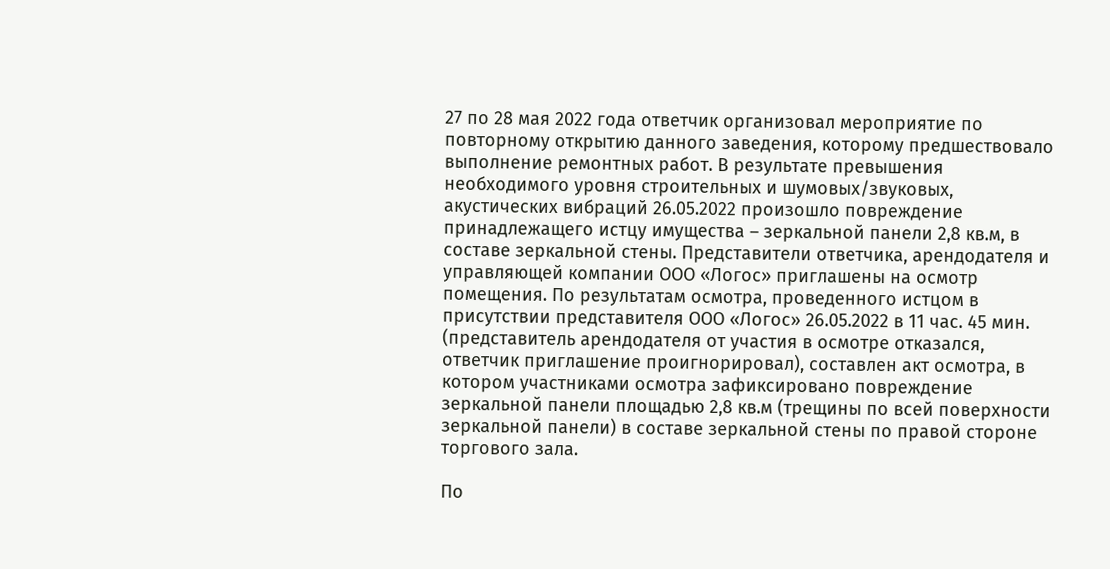27 по 28 мая 2022 года ответчик организовал мероприятие по повторному открытию данного заведения, которому предшествовало выполнение ремонтных работ. В результате превышения необходимого уровня строительных и шумовых/звуковых, акустических вибраций 26.05.2022 произошло повреждение принадлежащего истцу имущества – зеркальной панели 2,8 кв.м, в составе зеркальной стены. Представители ответчика, арендодателя и управляющей компании ООО «Логос» приглашены на осмотр помещения. По результатам осмотра, проведенного истцом в присутствии представителя ООО «Логос» 26.05.2022 в 11 час. 45 мин. (представитель арендодателя от участия в осмотре отказался, ответчик приглашение проигнорировал), составлен акт осмотра, в котором участниками осмотра зафиксировано повреждение зеркальной панели площадью 2,8 кв.м (трещины по всей поверхности зеркальной панели) в составе зеркальной стены по правой стороне торгового зала.

По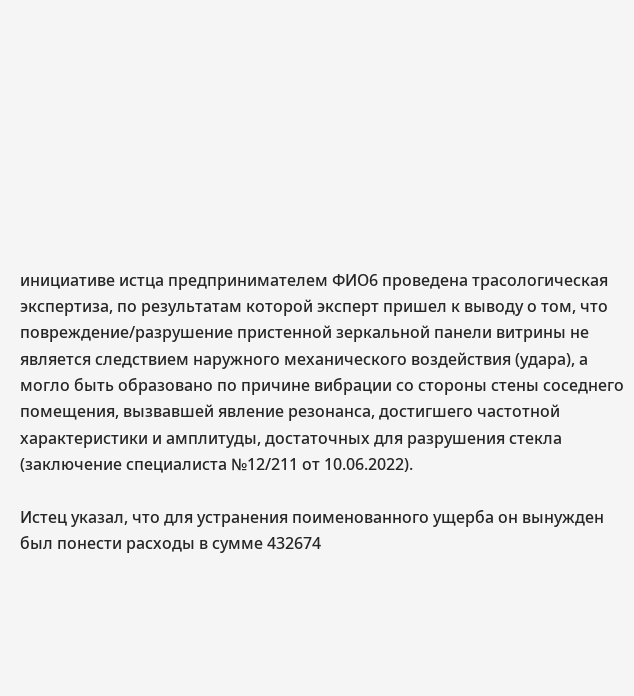инициативе истца предпринимателем ФИО6 проведена трасологическая экспертиза, по результатам которой эксперт пришел к выводу о том, что повреждение/разрушение пристенной зеркальной панели витрины не является следствием наружного механического воздействия (удара), а могло быть образовано по причине вибрации со стороны стены соседнего помещения, вызвавшей явление резонанса, достигшего частотной характеристики и амплитуды, достаточных для разрушения стекла (заключение специалиста №12/211 от 10.06.2022).

Истец указал, что для устранения поименованного ущерба он вынужден был понести расходы в сумме 432674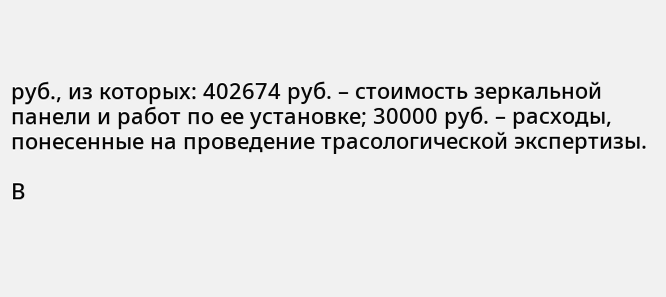руб., из которых: 402674 руб. – стоимость зеркальной панели и работ по ее установке; 30000 руб. – расходы, понесенные на проведение трасологической экспертизы.

В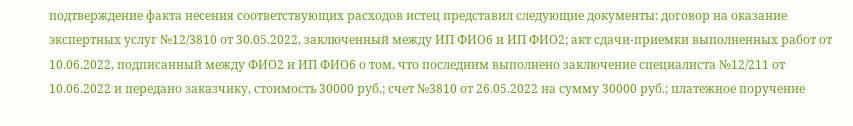подтверждение факта несения соответствующих расходов истец представил следующие документы: договор на оказание экспертных услуг №12/3810 от 30.05.2022, заключенный между ИП ФИО6 и ИП ФИО2; акт сдачи-приемки выполненных работ от 10.06.2022, подписанный между ФИО2 и ИП ФИО6 о том, что последним выполнено заключение специалиста №12/211 от 10.06.2022 и передано заказчику, стоимость 30000 руб.; счет №3810 от 26.05.2022 на сумму 30000 руб.; платежное поручение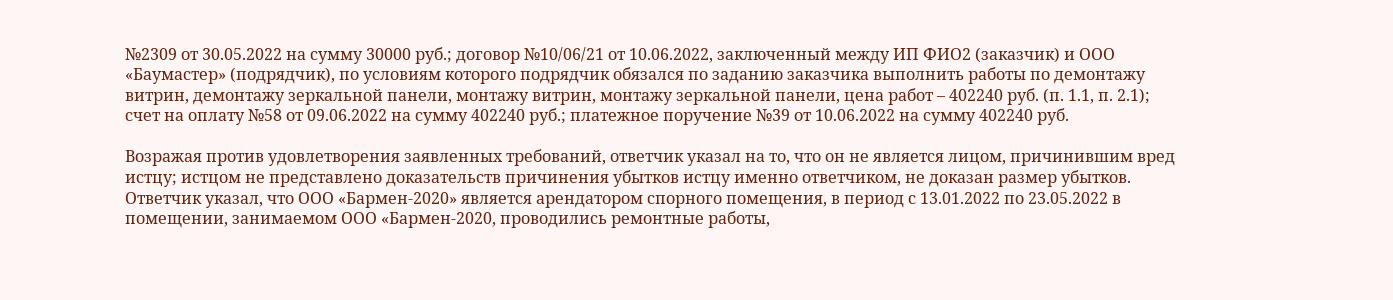№2309 от 30.05.2022 на сумму 30000 руб.; договор №10/06/21 от 10.06.2022, заключенный между ИП ФИО2 (заказчик) и ООО «Баумастер» (подрядчик), по условиям которого подрядчик обязался по заданию заказчика выполнить работы по демонтажу витрин, демонтажу зеркальной панели, монтажу витрин, монтажу зеркальной панели, цена работ – 402240 руб. (п. 1.1, п. 2.1); счет на оплату №58 от 09.06.2022 на сумму 402240 руб.; платежное поручение №39 от 10.06.2022 на сумму 402240 руб.

Возражая против удовлетворения заявленных требований, ответчик указал на то, что он не является лицом, причинившим вред истцу; истцом не представлено доказательств причинения убытков истцу именно ответчиком, не доказан размер убытков. Ответчик указал, что ООО «Бармен-2020» является арендатором спорного помещения, в период с 13.01.2022 по 23.05.2022 в помещении, занимаемом ООО «Бармен-2020, проводились ремонтные работы,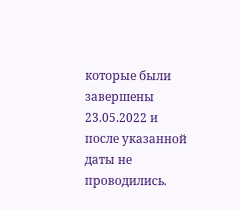которые были завершены 23.05.2022 и после указанной даты не проводились.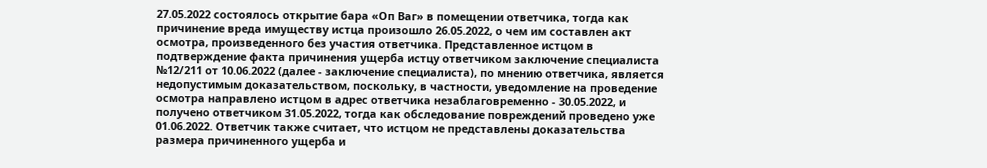27.05.2022 состоялось открытие бара «Оп Ваг» в помещении ответчика, тогда как причинение вреда имуществу истца произошло 26.05.2022, о чем им составлен акт осмотра, произведенного без участия ответчика. Представленное истцом в подтверждение факта причинения ущерба истцу ответчиком заключение специалиста №12/211 от 10.06.2022 (далее - заключение специалиста), по мнению ответчика, является недопустимым доказательством, поскольку, в частности, уведомление на проведение осмотра направлено истцом в адрес ответчика незаблаговременно - 30.05.2022, и получено ответчиком 31.05.2022, тогда как обследование повреждений проведено уже 01.06.2022. Ответчик также считает, что истцом не представлены доказательства размера причиненного ущерба и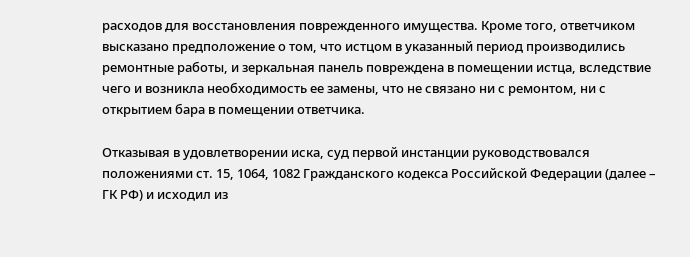расходов для восстановления поврежденного имущества. Кроме того, ответчиком высказано предположение о том, что истцом в указанный период производились ремонтные работы, и зеркальная панель повреждена в помещении истца, вследствие чего и возникла необходимость ее замены, что не связано ни с ремонтом, ни с открытием бара в помещении ответчика.

Отказывая в удовлетворении иска, суд первой инстанции руководствовался положениями ст. 15, 1064, 1082 Гражданского кодекса Российской Федерации (далее – ГК РФ) и исходил из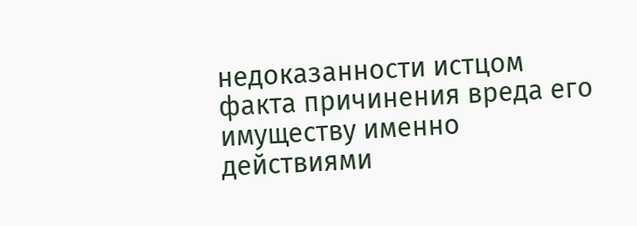недоказанности истцом факта причинения вреда его имуществу именно действиями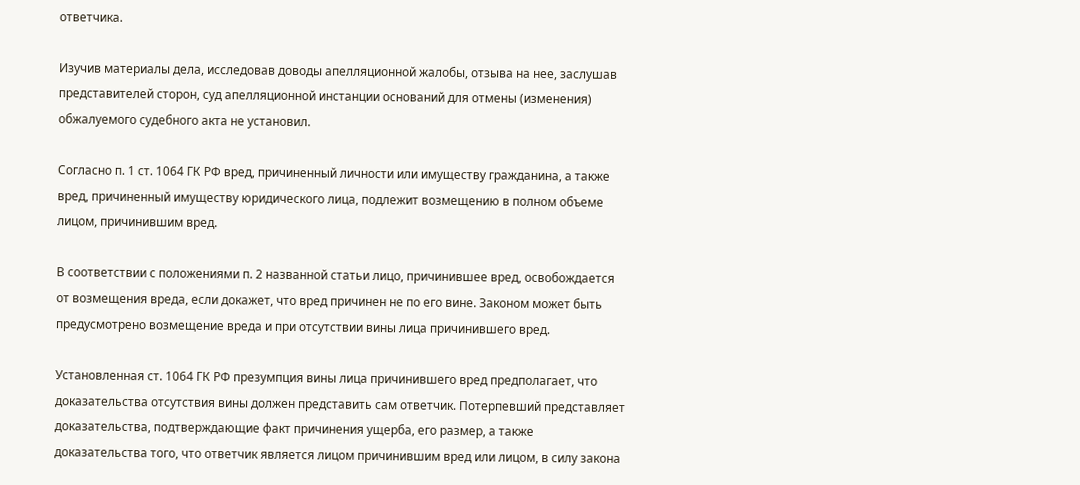ответчика.

Изучив материалы дела, исследовав доводы апелляционной жалобы, отзыва на нее, заслушав представителей сторон, суд апелляционной инстанции оснований для отмены (изменения) обжалуемого судебного акта не установил.

Согласно п. 1 ст. 1064 ГК РФ вред, причиненный личности или имуществу гражданина, а также вред, причиненный имуществу юридического лица, подлежит возмещению в полном объеме лицом, причинившим вред.

В соответствии с положениями п. 2 названной статьи лицо, причинившее вред, освобождается от возмещения вреда, если докажет, что вред причинен не по его вине. Законом может быть предусмотрено возмещение вреда и при отсутствии вины лица причинившего вред.

Установленная ст. 1064 ГК РФ презумпция вины лица причинившего вред предполагает, что доказательства отсутствия вины должен представить сам ответчик. Потерпевший представляет доказательства, подтверждающие факт причинения ущерба, его размер, а также доказательства того, что ответчик является лицом причинившим вред или лицом, в силу закона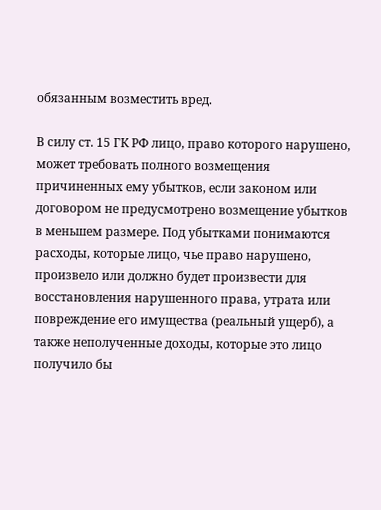обязанным возместить вред.

В силу ст. 15 ГК РФ лицо, право которого нарушено, может требовать полного возмещения причиненных ему убытков, если законом или договором не предусмотрено возмещение убытков в меньшем размере. Под убытками понимаются расходы, которые лицо, чье право нарушено, произвело или должно будет произвести для восстановления нарушенного права, утрата или повреждение его имущества (реальный ущерб), а также неполученные доходы, которые это лицо получило бы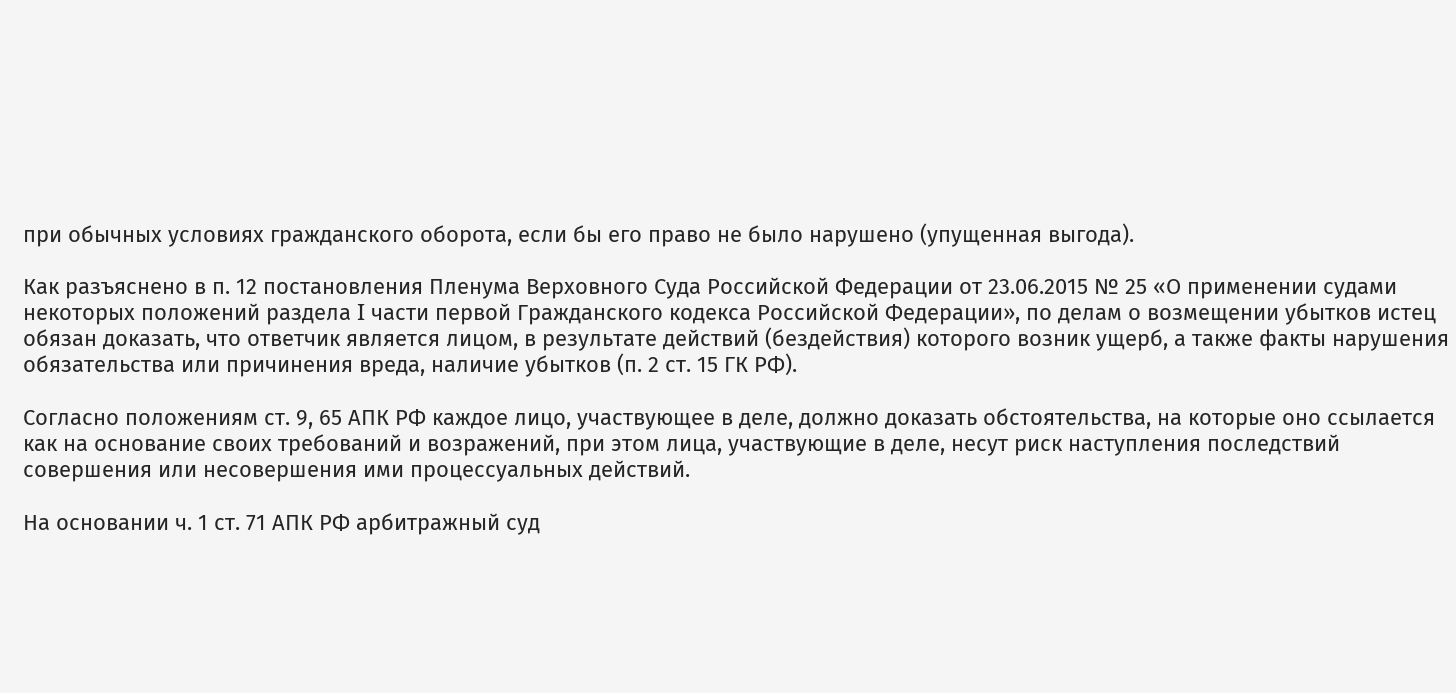при обычных условиях гражданского оборота, если бы его право не было нарушено (упущенная выгода).

Как разъяснено в п. 12 постановления Пленума Верховного Суда Российской Федерации от 23.06.2015 № 25 «О применении судами некоторых положений раздела I части первой Гражданского кодекса Российской Федерации», по делам о возмещении убытков истец обязан доказать, что ответчик является лицом, в результате действий (бездействия) которого возник ущерб, а также факты нарушения обязательства или причинения вреда, наличие убытков (п. 2 ст. 15 ГК РФ).

Согласно положениям ст. 9, 65 АПК РФ каждое лицо, участвующее в деле, должно доказать обстоятельства, на которые оно ссылается как на основание своих требований и возражений, при этом лица, участвующие в деле, несут риск наступления последствий совершения или несовершения ими процессуальных действий.

На основании ч. 1 ст. 71 АПК РФ арбитражный суд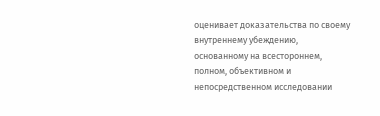оценивает доказательства по своему внутреннему убеждению, основанному на всестороннем, полном, объективном и непосредственном исследовании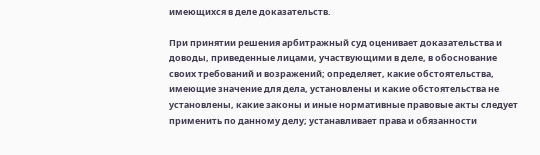имеющихся в деле доказательств.

При принятии решения арбитражный суд оценивает доказательства и доводы, приведенные лицами, участвующими в деле, в обоснование своих требований и возражений; определяет, какие обстоятельства, имеющие значение для дела, установлены и какие обстоятельства не установлены, какие законы и иные нормативные правовые акты следует применить по данному делу; устанавливает права и обязанности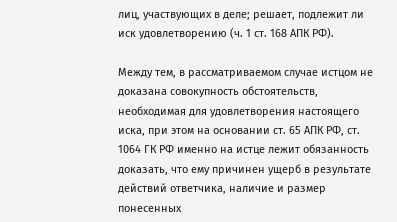лиц, участвующих в деле; решает, подлежит ли иск удовлетворению (ч. 1 ст. 168 АПК РФ).

Между тем, в рассматриваемом случае истцом не доказана совокупность обстоятельств, необходимая для удовлетворения настоящего иска, при этом на основании ст. 65 АПК РФ, ст. 1064 ГК РФ именно на истце лежит обязанность доказать, что ему причинен ущерб в результате действий ответчика, наличие и размер понесенных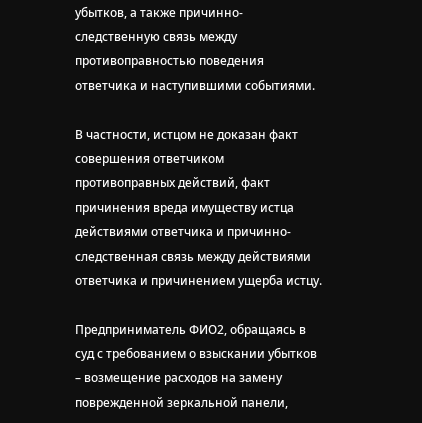убытков, а также причинно-следственную связь между противоправностью поведения ответчика и наступившими событиями.

В частности, истцом не доказан факт совершения ответчиком противоправных действий, факт причинения вреда имуществу истца действиями ответчика и причинно-следственная связь между действиями ответчика и причинением ущерба истцу.

Предприниматель ФИО2, обращаясь в суд с требованием о взыскании убытков – возмещение расходов на замену поврежденной зеркальной панели,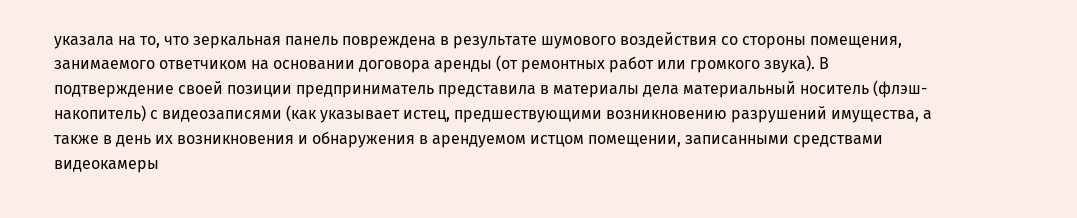указала на то, что зеркальная панель повреждена в результате шумового воздействия со стороны помещения, занимаемого ответчиком на основании договора аренды (от ремонтных работ или громкого звука). В подтверждение своей позиции предприниматель представила в материалы дела материальный носитель (флэш-накопитель) с видеозаписями (как указывает истец, предшествующими возникновению разрушений имущества, а также в день их возникновения и обнаружения в арендуемом истцом помещении, записанными средствами видеокамеры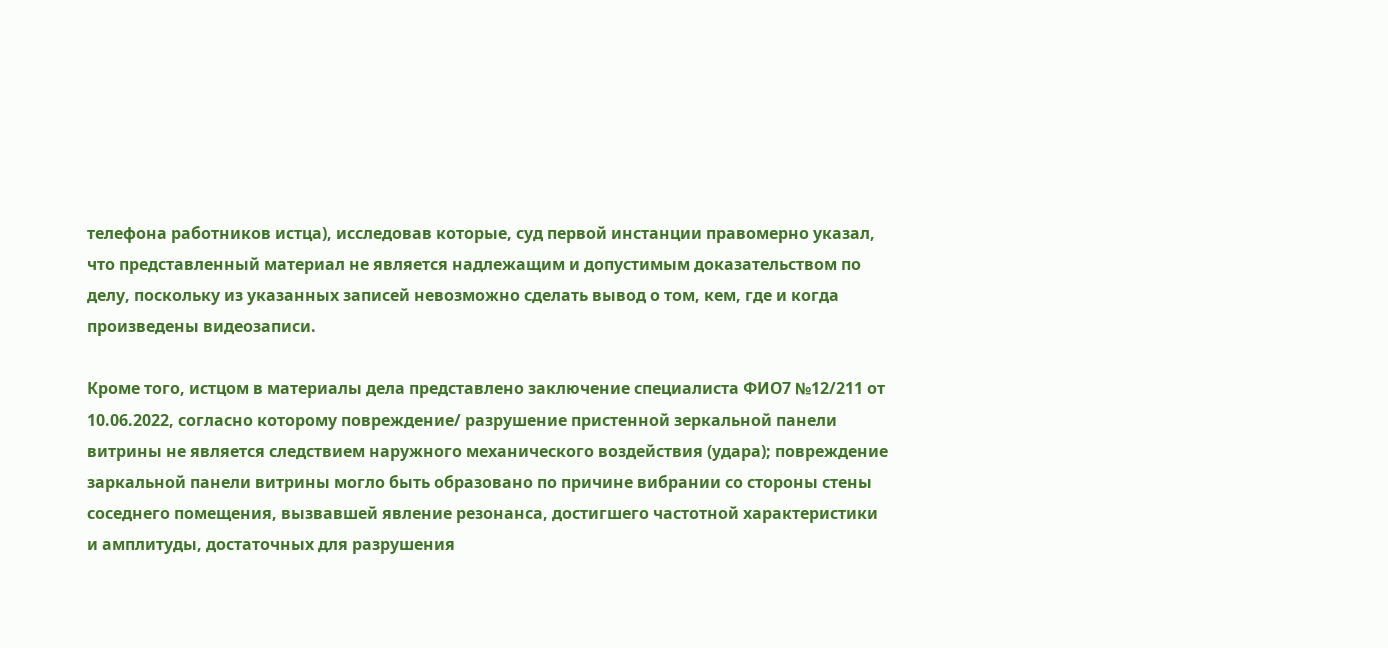телефона работников истца), исследовав которые, суд первой инстанции правомерно указал, что представленный материал не является надлежащим и допустимым доказательством по делу, поскольку из указанных записей невозможно сделать вывод о том, кем, где и когда произведены видеозаписи.

Кроме того, истцом в материалы дела представлено заключение специалиста ФИО7 №12/211 от 10.06.2022, согласно которому повреждение/ разрушение пристенной зеркальной панели витрины не является следствием наружного механического воздействия (удара); повреждение заркальной панели витрины могло быть образовано по причине вибрании со стороны стены соседнего помещения, вызвавшей явление резонанса, достигшего частотной характеристики и амплитуды, достаточных для разрушения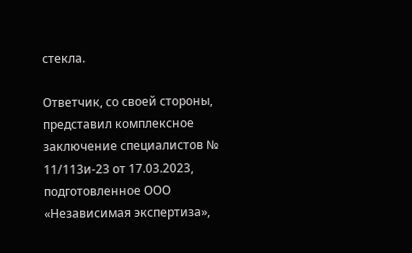стекла.

Ответчик, со своей стороны, представил комплексное заключение специалистов № 11/113и-23 от 17.03.2023, подготовленное ООО «Независимая экспертиза»,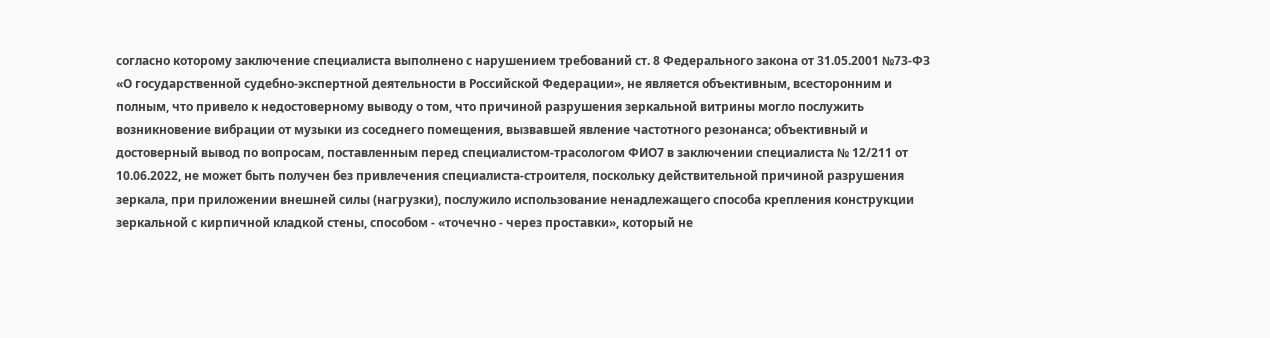согласно которому заключение специалиста выполнено с нарушением требований ст. 8 Федерального закона от 31.05.2001 №73-ФЗ «О государственной судебно-экспертной деятельности в Российской Федерации», не является объективным, всесторонним и полным, что привело к недостоверному выводу о том, что причиной разрушения зеркальной витрины могло послужить возникновение вибрации от музыки из соседнего помещения, вызвавшей явление частотного резонанса; объективный и достоверный вывод по вопросам, поставленным перед специалистом-трасологом ФИО7 в заключении специалиста № 12/211 от 10.06.2022, не может быть получен без привлечения специалиста-строителя, поскольку действительной причиной разрушения зеркала, при приложении внешней силы (нагрузки), послужило использование ненадлежащего способа крепления конструкции зеркальной с кирпичной кладкой стены, способом - «точечно - через проставки», который не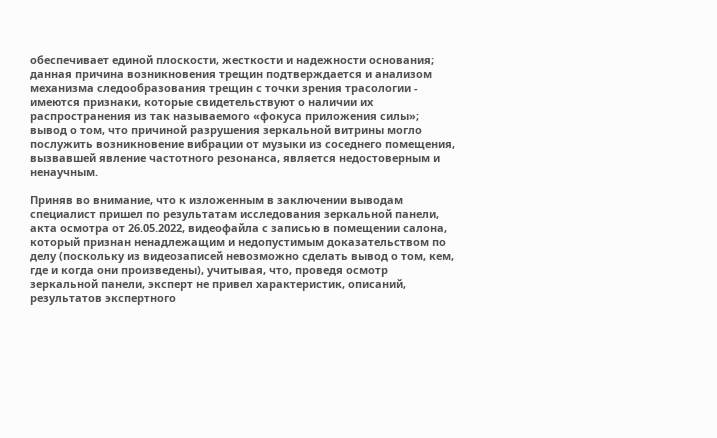обеспечивает единой плоскости, жесткости и надежности основания; данная причина возникновения трещин подтверждается и анализом механизма следообразования трещин с точки зрения трасологии - имеются признаки, которые свидетельствуют о наличии их распространения из так называемого «фокуса приложения силы»; вывод о том, что причиной разрушения зеркальной витрины могло послужить возникновение вибрации от музыки из соседнего помещения, вызвавшей явление частотного резонанса, является недостоверным и ненаучным.

Приняв во внимание, что к изложенным в заключении выводам специалист пришел по результатам исследования зеркальной панели, акта осмотра от 26.05.2022, видеофайла с записью в помещении салона, который признан ненадлежащим и недопустимым доказательством по делу (поскольку из видеозаписей невозможно сделать вывод о том, кем, где и когда они произведены), учитывая, что, проведя осмотр зеркальной панели, эксперт не привел характеристик, описаний, результатов экспертного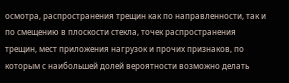осмотра, распространения трещин как по направленности, так и по смещению в плоскости стекла, точек распространения трещин, мест приложения нагрузок и прочих признаков, по которым с наибольшей долей вероятности возможно делать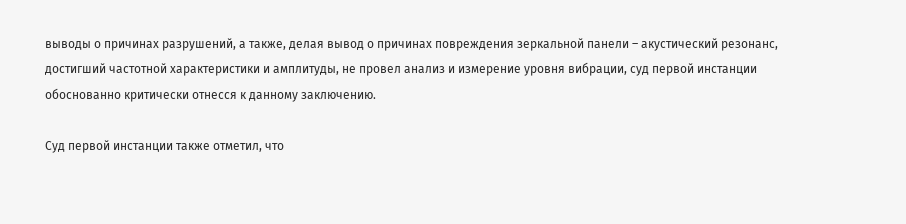выводы о причинах разрушений, а также, делая вывод о причинах повреждения зеркальной панели – акустический резонанс, достигший частотной характеристики и амплитуды, не провел анализ и измерение уровня вибрации, суд первой инстанции обоснованно критически отнесся к данному заключению.

Суд первой инстанции также отметил, что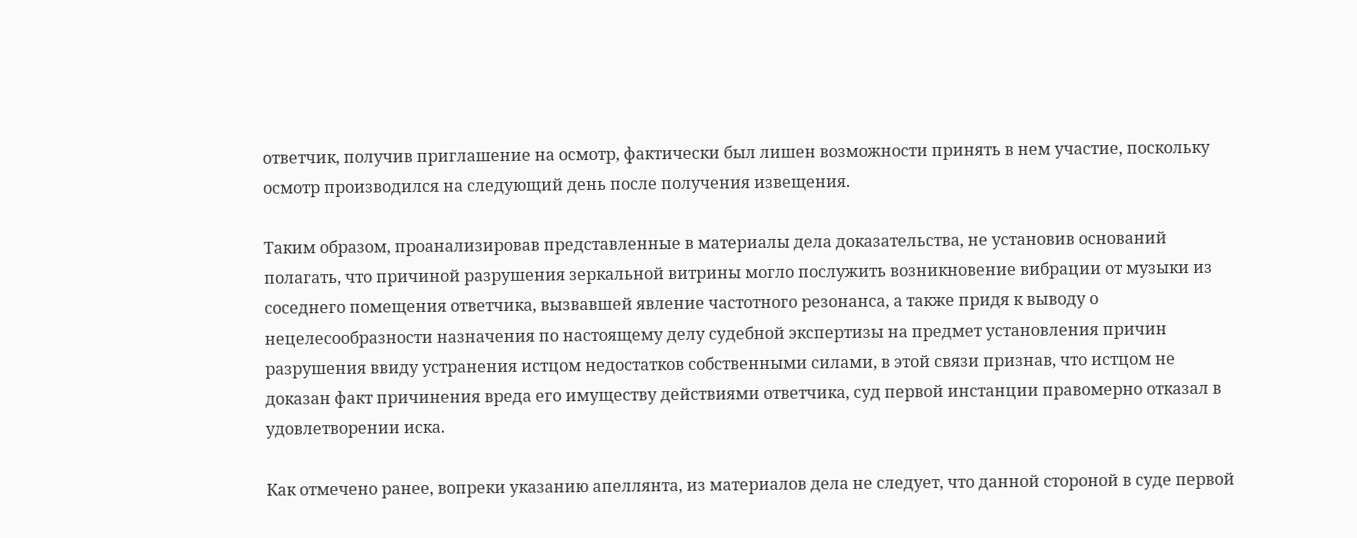ответчик, получив приглашение на осмотр, фактически был лишен возможности принять в нем участие, поскольку осмотр производился на следующий день после получения извещения.

Таким образом, проанализировав представленные в материалы дела доказательства, не установив оснований полагать, что причиной разрушения зеркальной витрины могло послужить возникновение вибрации от музыки из соседнего помещения ответчика, вызвавшей явление частотного резонанса, а также придя к выводу о нецелесообразности назначения по настоящему делу судебной экспертизы на предмет установления причин разрушения ввиду устранения истцом недостатков собственными силами, в этой связи признав, что истцом не доказан факт причинения вреда его имуществу действиями ответчика, суд первой инстанции правомерно отказал в удовлетворении иска.

Как отмечено ранее, вопреки указанию апеллянта, из материалов дела не следует, что данной стороной в суде первой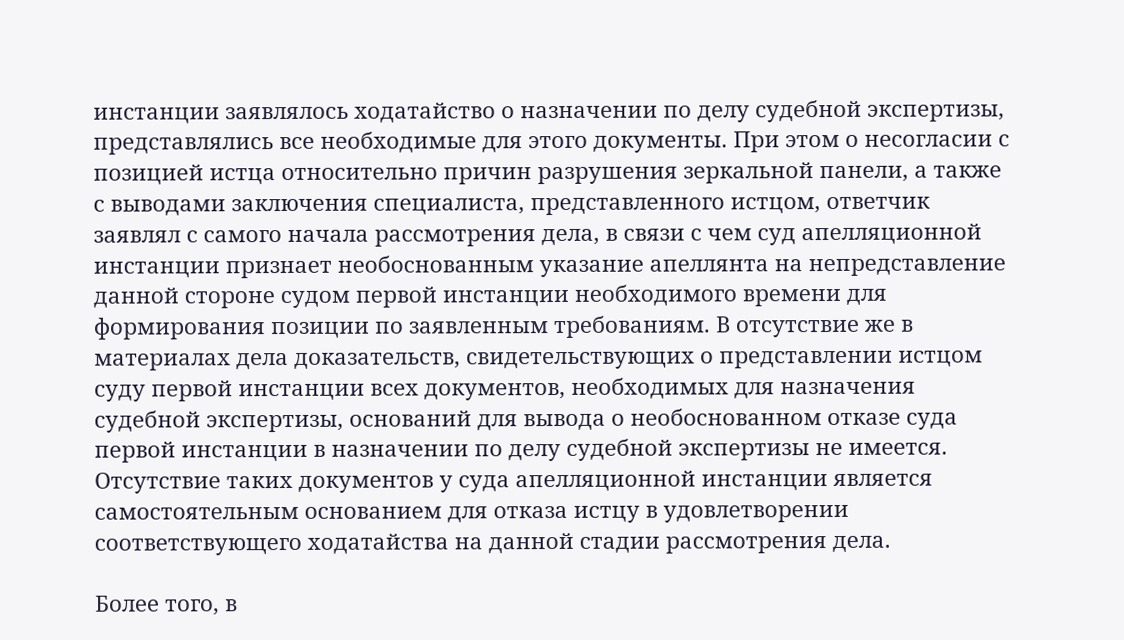инстанции заявлялось ходатайство о назначении по делу судебной экспертизы, представлялись все необходимые для этого документы. При этом о несогласии с позицией истца относительно причин разрушения зеркальной панели, а также с выводами заключения специалиста, представленного истцом, ответчик заявлял с самого начала рассмотрения дела, в связи с чем суд апелляционной инстанции признает необоснованным указание апеллянта на непредставление данной стороне судом первой инстанции необходимого времени для формирования позиции по заявленным требованиям. В отсутствие же в материалах дела доказательств, свидетельствующих о представлении истцом суду первой инстанции всех документов, необходимых для назначения судебной экспертизы, оснований для вывода о необоснованном отказе суда первой инстанции в назначении по делу судебной экспертизы не имеется. Отсутствие таких документов у суда апелляционной инстанции является самостоятельным основанием для отказа истцу в удовлетворении соответствующего ходатайства на данной стадии рассмотрения дела.

Более того, в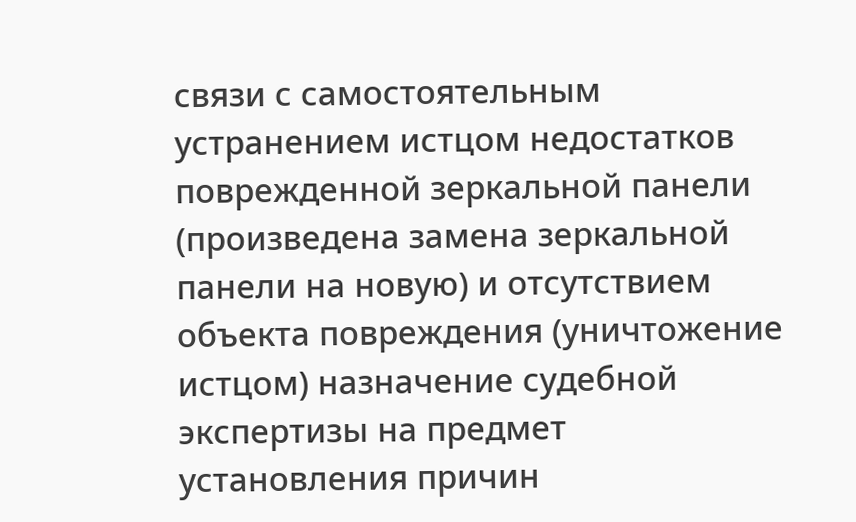связи с самостоятельным устранением истцом недостатков поврежденной зеркальной панели (произведена замена зеркальной панели на новую) и отсутствием объекта повреждения (уничтожение истцом) назначение судебной экспертизы на предмет установления причин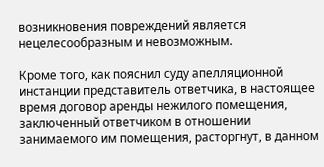возникновения повреждений является нецелесообразным и невозможным.

Кроме того, как пояснил суду апелляционной инстанции представитель ответчика, в настоящее время договор аренды нежилого помещения, заключенный ответчиком в отношении занимаемого им помещения, расторгнут, в данном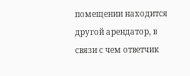помещении находится другой арендатор, в связи с чем ответчик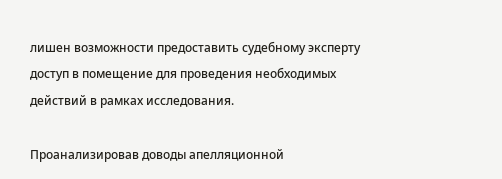лишен возможности предоставить судебному эксперту доступ в помещение для проведения необходимых действий в рамках исследования.

Проанализировав доводы апелляционной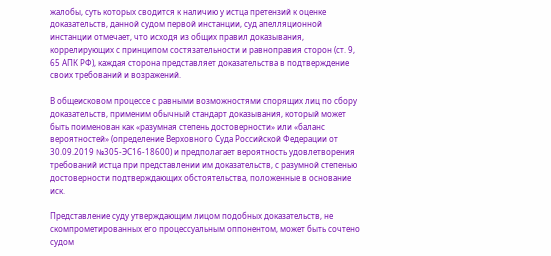жалобы, суть которых сводится к наличию у истца претензий к оценке доказательств, данной судом первой инстанции, суд апелляционной инстанции отмечает, что исходя из общих правил доказывания, коррелирующих с принципом состязательности и равноправия сторон (ст. 9, 65 АПК РФ), каждая сторона представляет доказательства в подтверждение своих требований и возражений.

В общеисковом процессе с равными возможностями спорящих лиц по сбору доказательств, применим обычный стандарт доказывания, который может быть поименован как «разумная степень достоверности» или «баланс вероятностей» (определение Верховного Суда Российской Федерации от 30.09.2019 №305-ЭС16-18600) и предполагает вероятность удовлетворения требований истца при представлении им доказательств, с разумной степенью достоверности подтверждающих обстоятельства, положенные в основание иск.

Представление суду утверждающим лицом подобных доказательств, не скомпрометированных его процессуальным оппонентом, может быть сочтено судом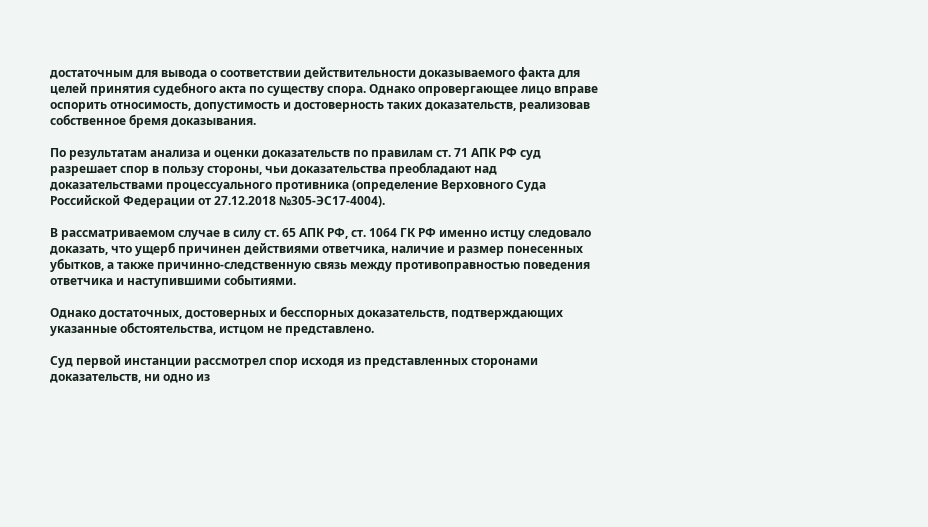достаточным для вывода о соответствии действительности доказываемого факта для целей принятия судебного акта по существу спора. Однако опровергающее лицо вправе оспорить относимость, допустимость и достоверность таких доказательств, реализовав собственное бремя доказывания.

По результатам анализа и оценки доказательств по правилам ст. 71 АПК РФ суд разрешает спор в пользу стороны, чьи доказательства преобладают над доказательствами процессуального противника (определение Верховного Суда Российской Федерации от 27.12.2018 №305-ЭС17-4004).

В рассматриваемом случае в силу ст. 65 АПК РФ, ст. 1064 ГК РФ именно истцу следовало доказать, что ущерб причинен действиями ответчика, наличие и размер понесенных убытков, а также причинно-следственную связь между противоправностью поведения ответчика и наступившими событиями.

Однако достаточных, достоверных и бесспорных доказательств, подтверждающих указанные обстоятельства, истцом не представлено.

Суд первой инстанции рассмотрел спор исходя из представленных сторонами доказательств, ни одно из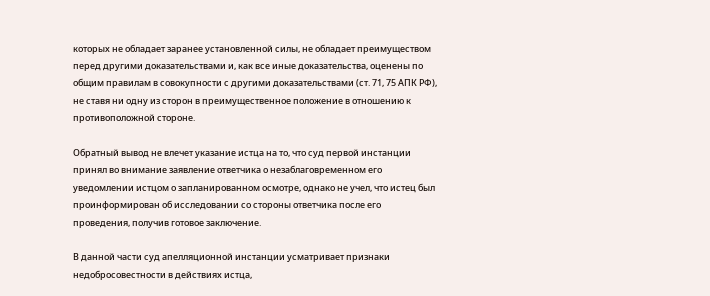которых не обладает заранее установленной силы, не обладает преимуществом перед другими доказательствами и, как все иные доказательства, оценены по общим правилам в совокупности с другими доказательствами (ст. 71, 75 АПК РФ), не ставя ни одну из сторон в преимущественное положение в отношению к противоположной стороне.

Обратный вывод не влечет указание истца на то, что суд первой инстанции принял во внимание заявление ответчика о незаблаговременном его уведомлении истцом о запланированном осмотре, однако не учел, что истец был проинформирован об исследовании со стороны ответчика после его проведения, получив готовое заключение.

В данной части суд апелляционной инстанции усматривает признаки недобросовестности в действиях истца,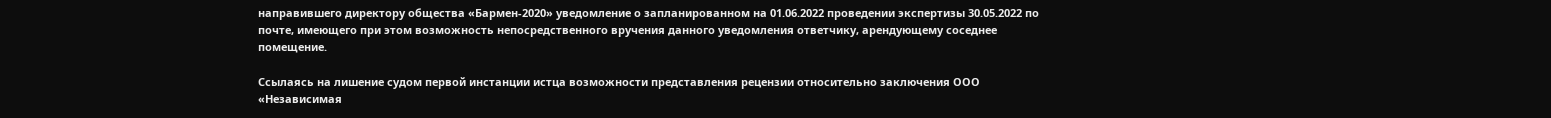направившего директору общества «Бармен-2020» уведомление о запланированном на 01.06.2022 проведении экспертизы 30.05.2022 по почте, имеющего при этом возможность непосредственного вручения данного уведомления ответчику, арендующему соседнее помещение.

Ссылаясь на лишение судом первой инстанции истца возможности представления рецензии относительно заключения ООО «Независимая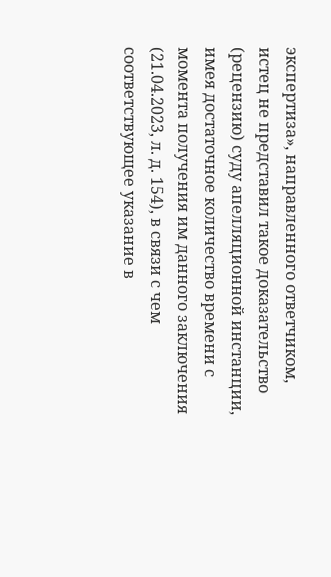экспертиза», направленного ответчиком, истец не представил такое доказательство (рецензию) суду апелляционной инстанции, имея достаточное количество времени с момента получения им данного заключения (21.04.2023, л. д. 154), в связи с чем соответствующее указание в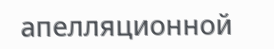апелляционной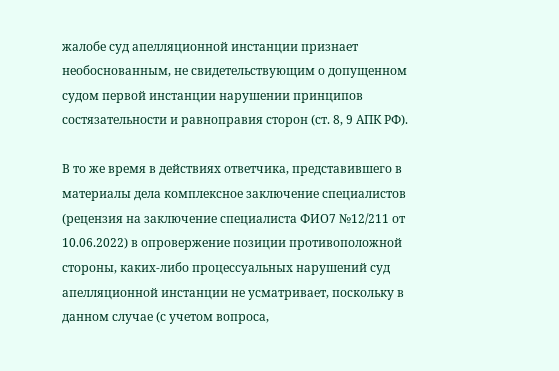жалобе суд апелляционной инстанции признает необоснованным, не свидетельствующим о допущенном судом первой инстанции нарушении принципов состязательности и равноправия сторон (ст. 8, 9 АПК РФ).

В то же время в действиях ответчика, представившего в материалы дела комплексное заключение специалистов (рецензия на заключение специалиста ФИО7 №12/211 от 10.06.2022) в опровержение позиции противоположной стороны, каких-либо процессуальных нарушений суд апелляционной инстанции не усматривает, поскольку в данном случае (с учетом вопроса,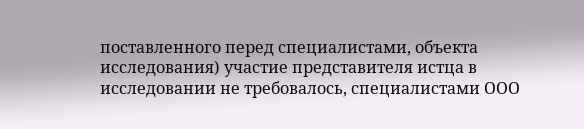поставленного перед специалистами, объекта исследования) участие представителя истца в исследовании не требовалось, специалистами ООО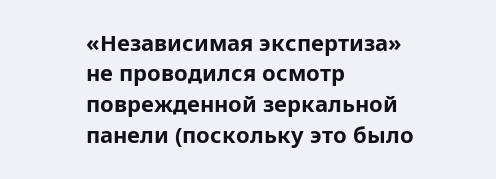«Независимая экспертиза» не проводился осмотр поврежденной зеркальной панели (поскольку это было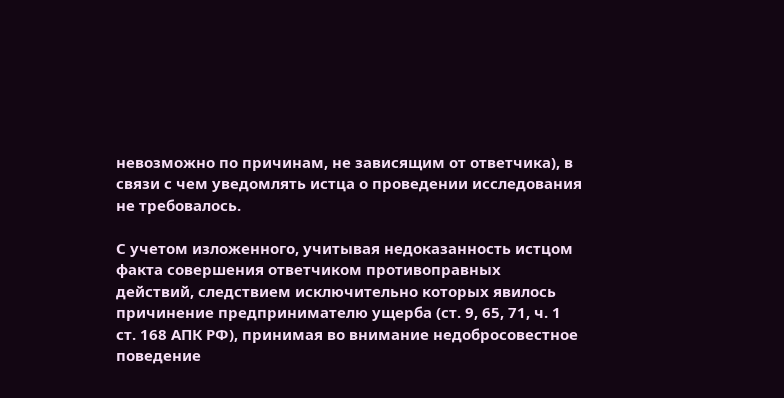невозможно по причинам, не зависящим от ответчика), в связи с чем уведомлять истца о проведении исследования не требовалось.

С учетом изложенного, учитывая недоказанность истцом факта совершения ответчиком противоправных действий, следствием исключительно которых явилось причинение предпринимателю ущерба (ст. 9, 65, 71, ч. 1 ст. 168 АПК РФ), принимая во внимание недобросовестное поведение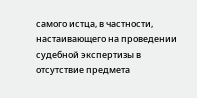самого истца, в частности, настаивающего на проведении судебной экспертизы в отсутствие предмета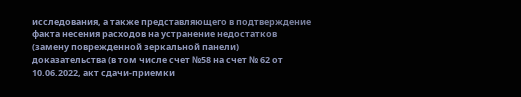исследования, а также представляющего в подтверждение факта несения расходов на устранение недостатков (замену поврежденной зеркальной панели) доказательства (в том числе счет №58 на счет № 62 от 10.06.2022, акт сдачи-приемки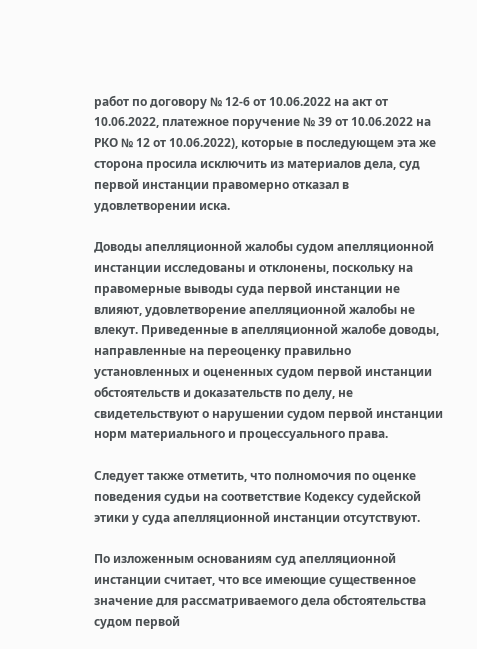работ по договору № 12-6 от 10.06.2022 на акт от 10.06.2022, платежное поручение № 39 от 10.06.2022 на РКО № 12 от 10.06.2022), которые в последующем эта же сторона просила исключить из материалов дела, суд первой инстанции правомерно отказал в удовлетворении иска.

Доводы апелляционной жалобы судом апелляционной инстанции исследованы и отклонены, поскольку на правомерные выводы суда первой инстанции не влияют, удовлетворение апелляционной жалобы не влекут. Приведенные в апелляционной жалобе доводы, направленные на переоценку правильно установленных и оцененных судом первой инстанции обстоятельств и доказательств по делу, не свидетельствуют о нарушении судом первой инстанции норм материального и процессуального права.

Следует также отметить, что полномочия по оценке поведения судьи на соответствие Кодексу судейской этики у суда апелляционной инстанции отсутствуют.

По изложенным основаниям суд апелляционной инстанции считает, что все имеющие существенное значение для рассматриваемого дела обстоятельства судом первой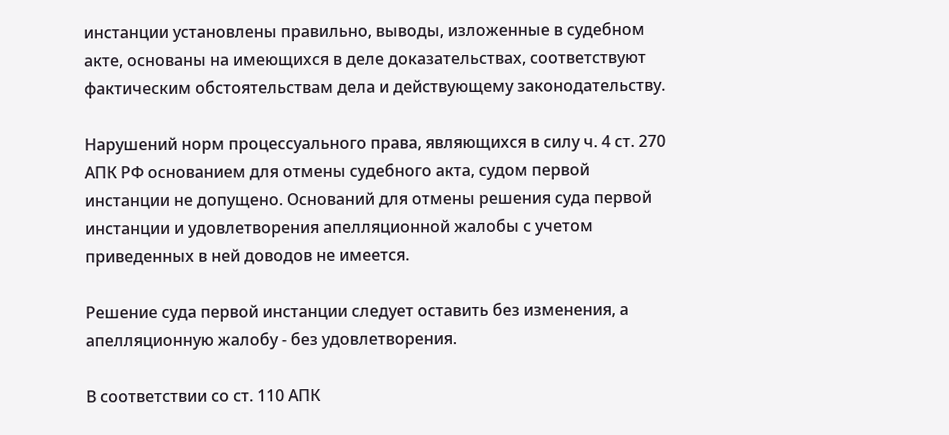инстанции установлены правильно, выводы, изложенные в судебном акте, основаны на имеющихся в деле доказательствах, соответствуют фактическим обстоятельствам дела и действующему законодательству.

Нарушений норм процессуального права, являющихся в силу ч. 4 ст. 270 АПК РФ основанием для отмены судебного акта, судом первой инстанции не допущено. Оснований для отмены решения суда первой инстанции и удовлетворения апелляционной жалобы с учетом приведенных в ней доводов не имеется.

Решение суда первой инстанции следует оставить без изменения, а апелляционную жалобу - без удовлетворения.

В соответствии со ст. 110 АПК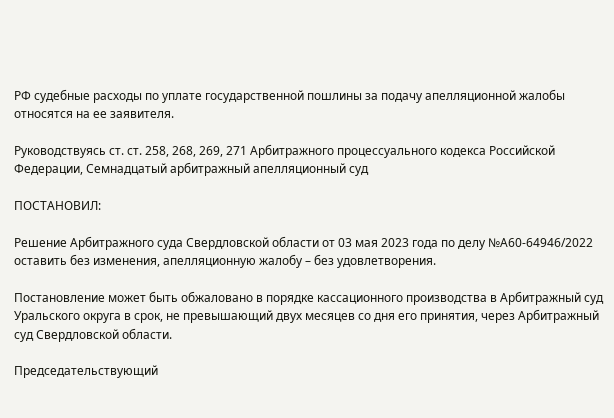РФ судебные расходы по уплате государственной пошлины за подачу апелляционной жалобы относятся на ее заявителя.

Руководствуясь ст. ст. 258, 268, 269, 271 Арбитражного процессуального кодекса Российской Федерации, Семнадцатый арбитражный апелляционный суд

ПОСТАНОВИЛ:

Решение Арбитражного суда Свердловской области от 03 мая 2023 года по делу №А60-64946/2022 оставить без изменения, апелляционную жалобу – без удовлетворения.

Постановление может быть обжаловано в порядке кассационного производства в Арбитражный суд Уральского округа в срок, не превышающий двух месяцев со дня его принятия, через Арбитражный суд Свердловской области.

Председательствующий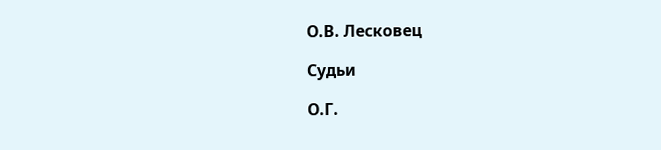О.В. Лесковец

Судьи

О.Г.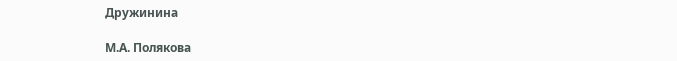Дружинина

М.А. Полякова